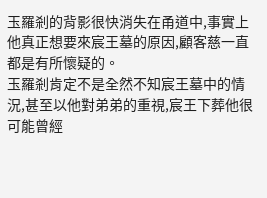玉羅剎的背影很快消失在甬道中,事實上他真正想要來宸王墓的原因,顧客慈一直都是有所懷疑的。
玉羅剎肯定不是全然不知宸王墓中的情況,甚至以他對弟弟的重視,宸王下葬他很可能曾經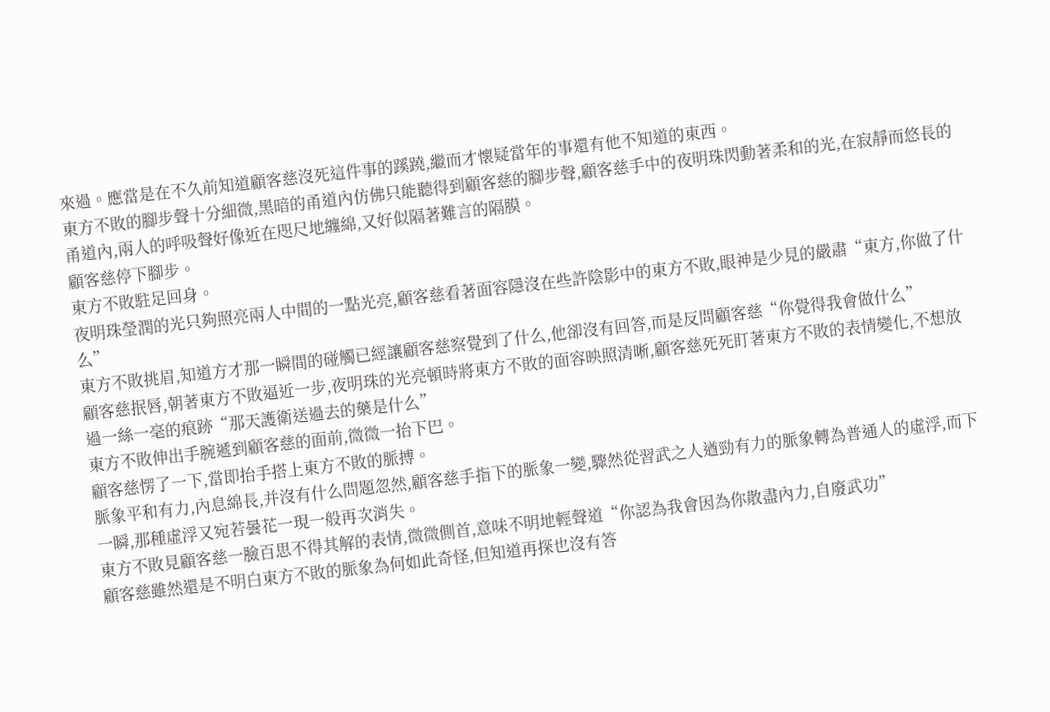來過。應當是在不久前知道顧客慈沒死這件事的蹊蹺,繼而才懷疑當年的事還有他不知道的東西。
東方不敗的腳步聲十分細微,黑暗的甬道內仿佛只能聽得到顧客慈的腳步聲,顧客慈手中的夜明珠閃動著柔和的光,在寂靜而悠長的甬道內,兩人的呼吸聲好像近在咫尺地纏綿,又好似隔著難言的隔膜。
顧客慈停下腳步。
東方不敗駐足回身。
夜明珠瑩潤的光只夠照亮兩人中間的一點光亮,顧客慈看著面容隱沒在些許陰影中的東方不敗,眼神是少見的嚴肅“東方,你做了什么”
東方不敗挑眉,知道方才那一瞬間的碰觸已經讓顧客慈察覺到了什么,他卻沒有回答,而是反問顧客慈“你覺得我會做什么”
顧客慈抿唇,朝著東方不敗逼近一步,夜明珠的光亮頓時將東方不敗的面容映照清晰,顧客慈死死盯著東方不敗的表情變化,不想放過一絲一毫的痕跡“那天護衛送過去的藥是什么”
東方不敗伸出手腕遞到顧客慈的面前,微微一抬下巴。
顧客慈愣了一下,當即抬手搭上東方不敗的脈搏。
脈象平和有力,內息綿長,并沒有什么問題忽然,顧客慈手指下的脈象一變,驟然從習武之人遒勁有力的脈象轉為普通人的虛浮,而下一瞬,那種虛浮又宛若曇花一現一般再次消失。
東方不敗見顧客慈一臉百思不得其解的表情,微微側首,意味不明地輕聲道“你認為我會因為你散盡內力,自廢武功”
顧客慈雖然還是不明白東方不敗的脈象為何如此奇怪,但知道再探也沒有答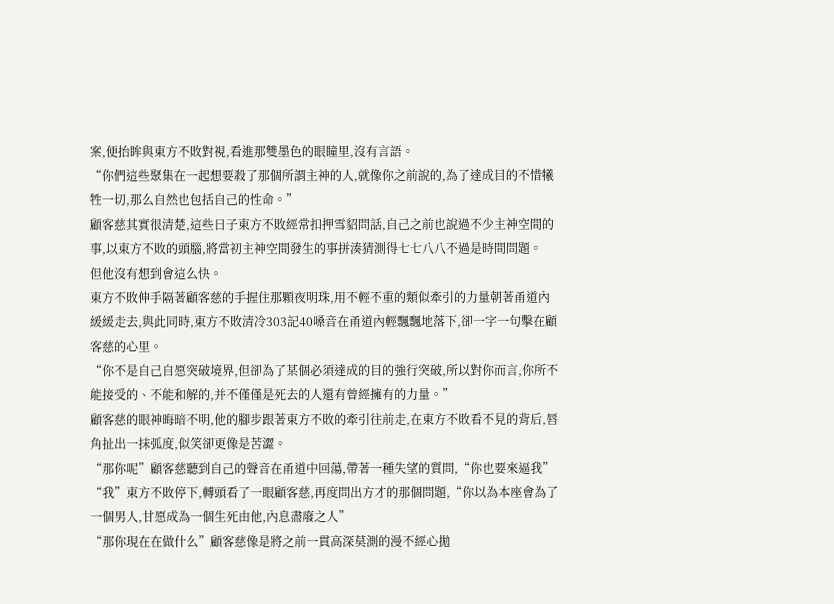案,便抬眸與東方不敗對視,看進那雙墨色的眼瞳里,沒有言語。
“你們這些聚集在一起想要殺了那個所謂主神的人,就像你之前說的,為了達成目的不惜犧牲一切,那么自然也包括自己的性命。”
顧客慈其實很清楚,這些日子東方不敗經常扣押雪貂問話,自己之前也說過不少主神空間的事,以東方不敗的頭腦,將當初主神空間發生的事拼湊猜測得七七八八不過是時間問題。
但他沒有想到會這么快。
東方不敗伸手隔著顧客慈的手握住那顆夜明珠,用不輕不重的類似牽引的力量朝著甬道內緩緩走去,與此同時,東方不敗清冷303記40嗓音在甬道內輕飄飄地落下,卻一字一句擊在顧客慈的心里。
“你不是自己自愿突破境界,但卻為了某個必須達成的目的強行突破,所以對你而言,你所不能接受的、不能和解的,并不僅僅是死去的人還有曾經擁有的力量。”
顧客慈的眼神晦暗不明,他的腳步跟著東方不敗的牽引往前走,在東方不敗看不見的背后,唇角扯出一抹弧度,似笑卻更像是苦澀。
“那你呢”顧客慈聽到自己的聲音在甬道中回蕩,帶著一種失望的質問,“你也要來逼我”
“我”東方不敗停下,轉頭看了一眼顧客慈,再度問出方才的那個問題,“你以為本座會為了一個男人,甘愿成為一個生死由他,內息盡廢之人”
“那你現在在做什么”顧客慈像是將之前一貫高深莫測的漫不經心拋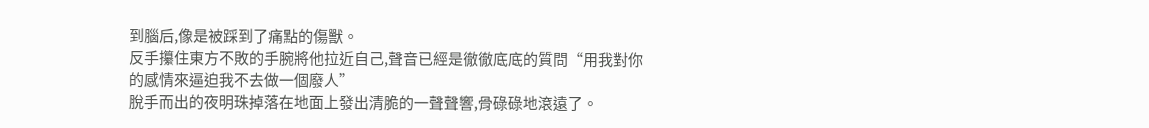到腦后,像是被踩到了痛點的傷獸。
反手攥住東方不敗的手腕將他拉近自己,聲音已經是徹徹底底的質問“用我對你的感情來逼迫我不去做一個廢人”
脫手而出的夜明珠掉落在地面上發出清脆的一聲聲響,骨碌碌地滾遠了。